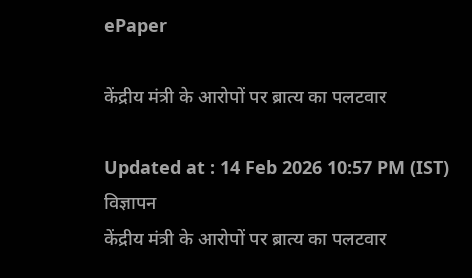ePaper

केंद्रीय मंत्री के आरोपों पर ब्रात्य का पलटवार

Updated at : 14 Feb 2026 10:57 PM (IST)
विज्ञापन
केंद्रीय मंत्री के आरोपों पर ब्रात्य का पलटवार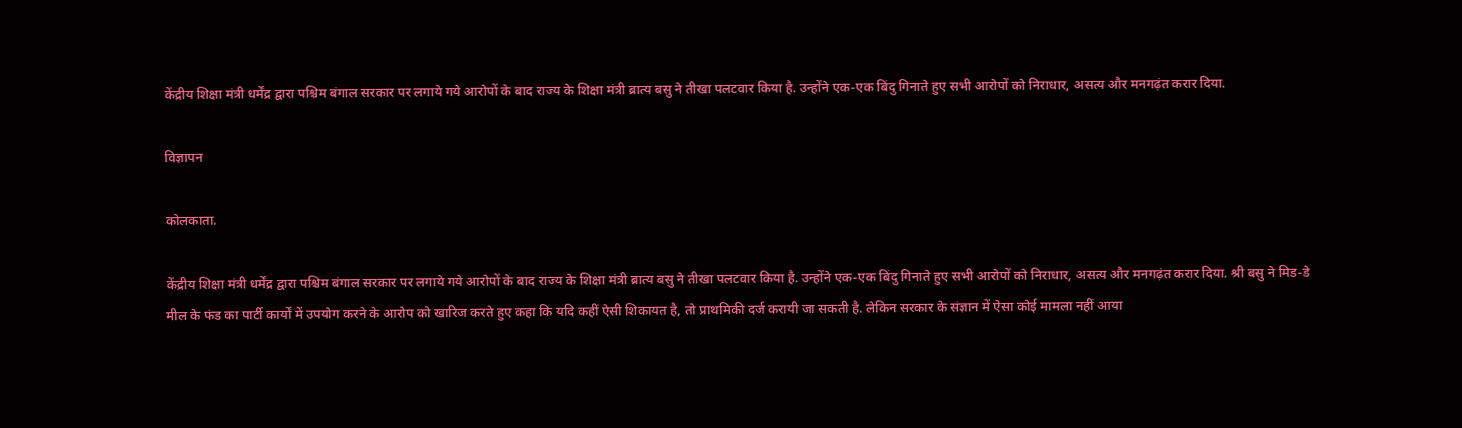केंद्रीय शिक्षा मंत्री धर्मेंद्र द्वारा पश्चिम बंगाल सरकार पर लगाये गये आरोपों के बाद राज्य के शिक्षा मंत्री ब्रात्य बसु ने तीखा पलटवार किया है. उन्होंने एक-एक बिंदु गिनाते हुए सभी आरोपों को निराधार, असत्य और मनगढ़ंत करार दिया.

विज्ञापन

कोलकाता.

केंद्रीय शिक्षा मंत्री धर्मेंद्र द्वारा पश्चिम बंगाल सरकार पर लगाये गये आरोपों के बाद राज्य के शिक्षा मंत्री ब्रात्य बसु ने तीखा पलटवार किया है. उन्होंने एक-एक बिंदु गिनाते हुए सभी आरोपों को निराधार, असत्य और मनगढ़ंत करार दिया. श्री बसु ने मिड-डे मील के फंड का पार्टी कार्यों में उपयोग करने के आरोप को खारिज करते हुए कहा कि यदि कहीं ऐसी शिकायत है, तो प्राथमिकी दर्ज करायी जा सकती है. लेकिन सरकार के संज्ञान में ऐसा कोई मामला नहीं आया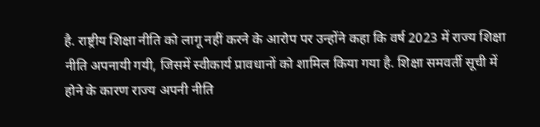है. राष्ट्रीय शिक्षा नीति को लागू नहीं करने के आरोप पर उन्होंने कहा कि वर्ष 2023 में राज्य शिक्षा नीति अपनायी गयी, जिसमें स्वीकार्य प्रावधानों को शामिल किया गया है. शिक्षा समवर्ती सूची में होने के कारण राज्य अपनी नीति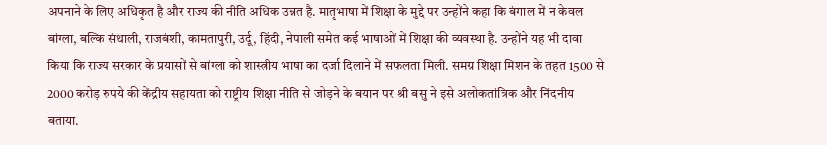अपनाने के लिए अधिकृत है और राज्य की नीति अधिक उन्नत है. मातृभाषा में शिक्षा के मुद्दे पर उन्होंने कहा कि बंगाल में न केवल बांग्ला, बल्कि संथाली, राजबंशी, कामतापुरी, उर्दू, हिंदी, नेपाली समेत कई भाषाओं में शिक्षा की व्यवस्था है. उन्होंने यह भी दावा किया कि राज्य सरकार के प्रयासों से बांग्ला को शास्त्रीय भाषा का दर्जा दिलाने में सफलता मिली. समग्र शिक्षा मिशन के तहत 1500 से 2000 करोड़ रुपये की केंद्रीय सहायता को राष्ट्रीय शिक्षा नीति से जोड़ने के बयान पर श्री बसु ने इसे अलोकतांत्रिक और निंदनीय बताया.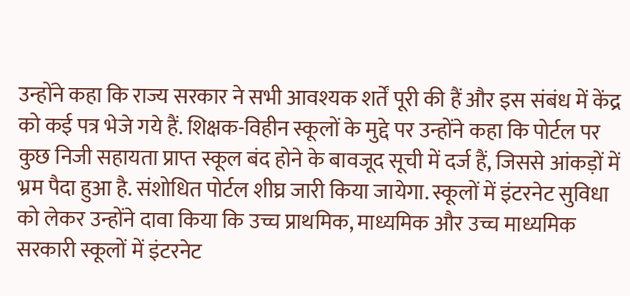उन्होंने कहा कि राज्य सरकार ने सभी आवश्यक शर्तें पूरी की हैं और इस संबंध में केंद्र को कई पत्र भेजे गये हैं. शिक्षक-विहीन स्कूलों के मुद्दे पर उन्होंने कहा कि पोर्टल पर कुछ निजी सहायता प्राप्त स्कूल बंद होने के बावजूद सूची में दर्ज हैं, जिससे आंकड़ों में भ्रम पैदा हुआ है. संशोधित पोर्टल शीघ्र जारी किया जायेगा. स्कूलों में इंटरनेट सुविधा को लेकर उन्होंने दावा किया कि उच्च प्राथमिक, माध्यमिक और उच्च माध्यमिक सरकारी स्कूलों में इंटरनेट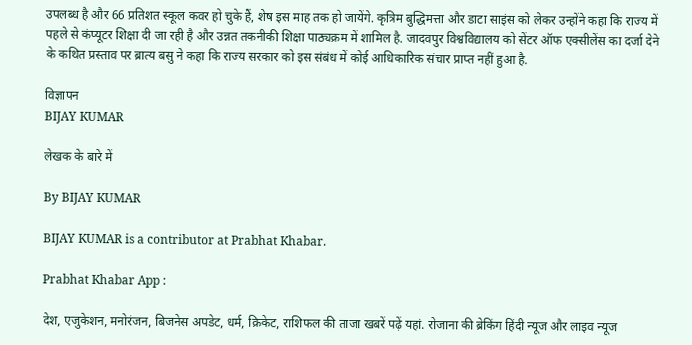उपलब्ध है और 66 प्रतिशत स्कूल कवर हो चुके हैं, शेष इस माह तक हो जायेंगे. कृत्रिम बुद्धिमत्ता और डाटा साइंस को लेकर उन्होंने कहा कि राज्य में पहले से कंप्यूटर शिक्षा दी जा रही है और उन्नत तकनीकी शिक्षा पाठ्यक्रम में शामिल है. जादवपुर विश्वविद्यालय को सेंटर ऑफ एक्सीलेंस का दर्जा देने के कथित प्रस्ताव पर ब्रात्य बसु ने कहा कि राज्य सरकार को इस संबंध में कोई आधिकारिक संचार प्राप्त नहीं हुआ है.

विज्ञापन
BIJAY KUMAR

लेखक के बारे में

By BIJAY KUMAR

BIJAY KUMAR is a contributor at Prabhat Khabar.

Prabhat Khabar App :

देश, एजुकेशन, मनोरंजन, बिजनेस अपडेट, धर्म, क्रिकेट, राशिफल की ताजा खबरें पढ़ें यहां. रोजाना की ब्रेकिंग हिंदी न्यूज और लाइव न्यूज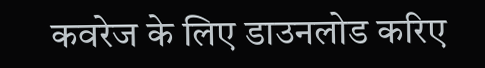कवरेज के लिए डाउनलोड करिए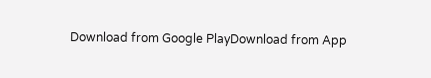Download from Google PlayDownload from App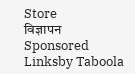Store
विज्ञापन
Sponsored Linksby Taboola